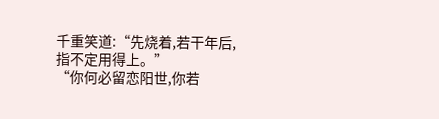千重笑道:“先烧着,若干年后,指不定用得上。”
“你何必留恋阳世,你若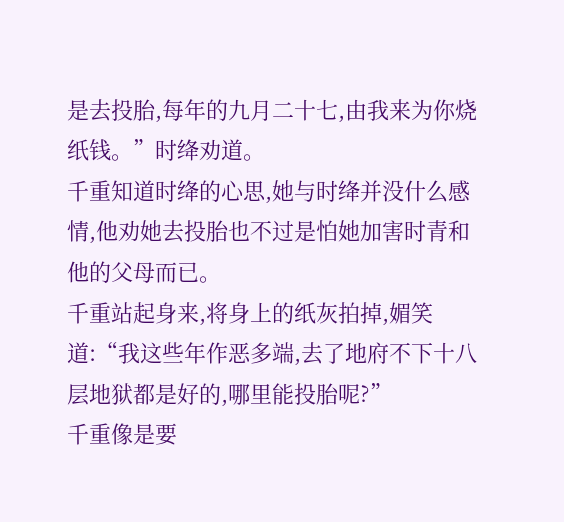是去投胎,每年的九月二十七,由我来为你烧纸钱。”时绛劝道。
千重知道时绛的心思,她与时绛并没什么感情,他劝她去投胎也不过是怕她加害时青和他的父母而已。
千重站起身来,将身上的纸灰拍掉,媚笑道:“我这些年作恶多端,去了地府不下十八层地狱都是好的,哪里能投胎呢?”
千重像是要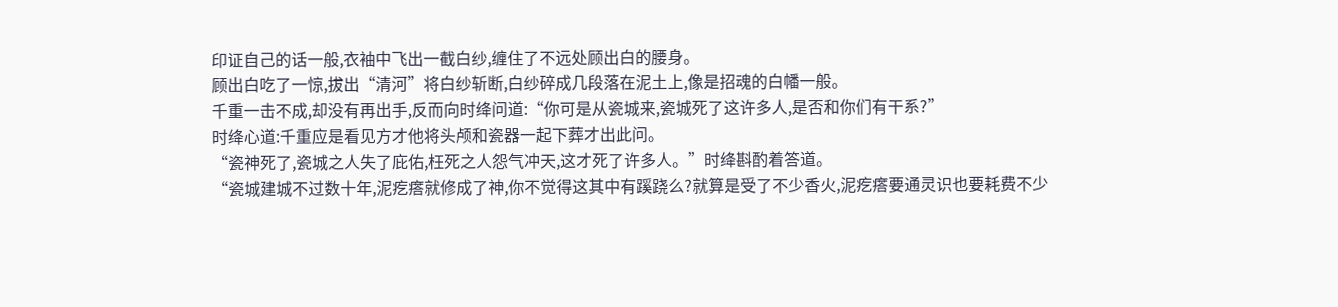印证自己的话一般,衣袖中飞出一截白纱,缠住了不远处顾出白的腰身。
顾出白吃了一惊,拔出“清河”将白纱斩断,白纱碎成几段落在泥土上,像是招魂的白幡一般。
千重一击不成,却没有再出手,反而向时绛问道:“你可是从瓷城来,瓷城死了这许多人,是否和你们有干系?”
时绛心道:千重应是看见方才他将头颅和瓷器一起下葬才出此问。
“瓷神死了,瓷城之人失了庇佑,枉死之人怨气冲天,这才死了许多人。”时绛斟酌着答道。
“瓷城建城不过数十年,泥疙瘩就修成了神,你不觉得这其中有蹊跷么?就算是受了不少香火,泥疙瘩要通灵识也要耗费不少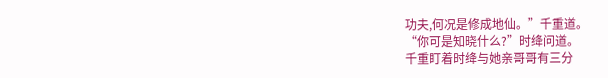功夫,何况是修成地仙。”千重道。
“你可是知晓什么?”时绛问道。
千重盯着时绛与她亲哥哥有三分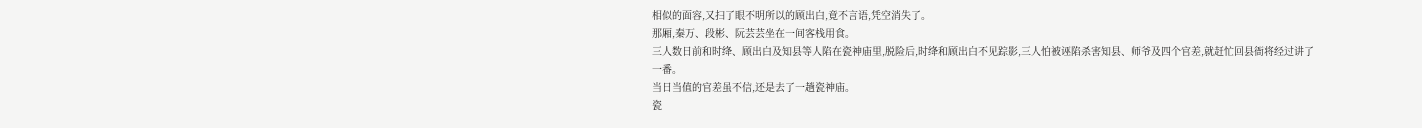相似的面容,又扫了眼不明所以的顾出白,竟不言语,凭空消失了。
那厢,秦万、段彬、阮芸芸坐在一间客栈用食。
三人数日前和时绛、顾出白及知县等人陷在瓷神庙里,脱险后,时绛和顾出白不见踪影,三人怕被诬陷杀害知县、师爷及四个官差,就赶忙回县衙将经过讲了一番。
当日当值的官差虽不信,还是去了一趟瓷神庙。
瓷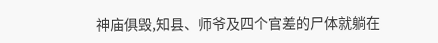神庙俱毁,知县、师爷及四个官差的尸体就躺在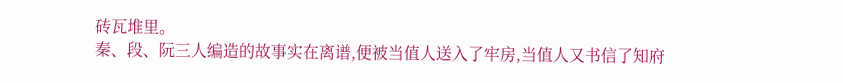砖瓦堆里。
秦、段、阮三人编造的故事实在离谱,便被当值人送入了牢房,当值人又书信了知府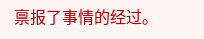禀报了事情的经过。